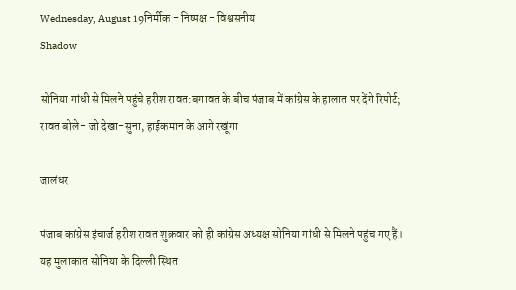Wednesday, August 19निर्मीक - निष्पक्ष - विश्वसनीय
Shadow

सोनिया गांधी से मिलने पहुंचे हरीश रावत:बगावत के बीच पंजाब में कांग्रेस के हालात पर देंगे रिपोर्ट; रावत बोले- जो देखा-सुना, हाईकमान के आगे रखूंगा

जालंधर

पंजाब कांग्रेस इंचार्ज हरीश रावत शुक्रवार को ही कांग्रेस अध्यक्ष सोनिया गांधी से मिलने पहुंच गए हैं। यह मुलाकात सोनिया के दिल्ली स्थित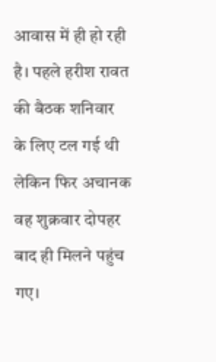आवास में ही हो रही है। पहले हरीश रावत की बैठक शनिवार के लिए टल गई थी लेकिन फिर अचानक वह शुक्रवार दोपहर बाद ही मिलने पहुंच गए।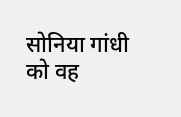सोनिया गांधी को वह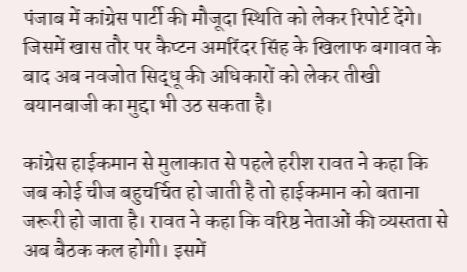पंजाब में कांग्रेस पार्टी की मौजूदा स्थिति को लेकर रिपोर्ट देंगे। जिसमें खास तौर पर कैप्टन अमरिंदर सिंह के खिलाफ बगावत के बाद अब नवजोत सिद्धू की अधिकारों को लेकर तीखी बयानबाजी का मुद्दा भी उठ सकता है।

कांग्रेस हाईकमान से मुलाकात से पहले हरीश रावत ने कहा कि जब कोई चीज बहुचर्चित हो जाती है तो हाईकमान को बताना जरूरी हो जाता है। रावत ने कहा कि वरिष्ठ नेताओं की व्यस्तता से अब बैठक कल होगी। इसमें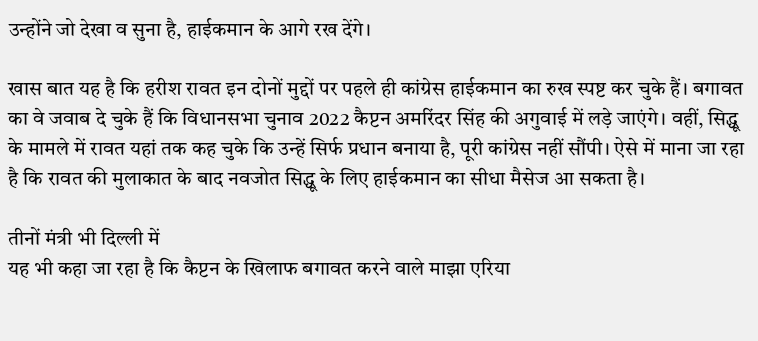उन्होंने जो देखा व सुना है, हाईकमान के आगे रख देंगे।

खास बात यह है कि हरीश रावत इन दोनों मुद्दों पर पहले ही कांग्रेस हाईकमान का रुख स्पष्ट कर चुके हैं। बगावत का वे जवाब दे चुके हैं कि विधानसभा चुनाव 2022 कैप्टन अमरिंदर सिंह की अगुवाई में लड़े जाएंगे। वहीं, सिद्धू के मामले में रावत यहां तक कह चुके कि उन्हें सिर्फ प्रधान बनाया है, पूरी कांग्रेस नहीं सौंपी। ऐसे में माना जा रहा है कि रावत की मुलाकात के बाद नवजोत सिद्धू के लिए हाईकमान का सीधा मैसेज आ सकता है।

तीनों मंत्री भी दिल्ली में
यह भी कहा जा रहा है कि कैप्टन के खिलाफ बगावत करने वाले माझा एरिया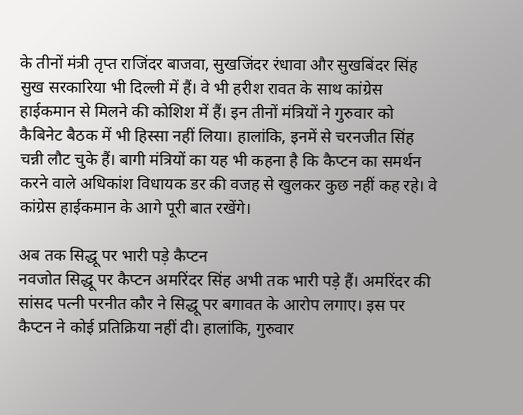के तीनों मंत्री तृप्त राजिंदर बाजवा, सुखजिंदर रंधावा और सुखबिंदर सिंह सुख सरकारिया भी दिल्ली में हैं। वे भी हरीश रावत के साथ कांग्रेस हाईकमान से मिलने की कोशिश में हैं। इन तीनों मंत्रियों ने गुरुवार को कैबिनेट बैठक में भी हिस्सा नहीं लिया। हालांकि, इनमें से चरनजीत सिंह चन्नी लौट चुके हैं। बागी मंत्रियों का यह भी कहना है कि कैप्टन का समर्थन करने वाले अधिकांश विधायक डर की वजह से खुलकर कुछ नहीं कह रहे। वे कांग्रेस हाईकमान के आगे पूरी बात रखेंगे।

अब तक सिद्धू पर भारी पड़े कैप्टन
नवजोत सिद्धू पर कैप्टन अमरिंदर सिंह अभी तक भारी पड़े हैं। अमरिंदर की सांसद पत्नी परनीत कौर ने सिद्धू पर बगावत के आरोप लगाए। इस पर कैप्टन ने कोई प्रतिक्रिया नहीं दी। हालांकि, गुरुवार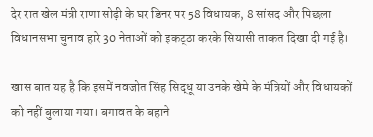देर रात खेल मंत्री राणा सोढ़ी के घर डिनर पर 58 विधायक, 8 सांसद और पिछला विधानसभा चुनाव हारे 30 नेताओं को इकट्‌ठा करके सियासी ताकत दिखा दी गई है।

खास बात यह है कि इसमें नवजोत सिंह सिद्धू या उनके खेमे के मंत्रियों और विधायकों को नहीं बुलाया गया। बगावत के बहाने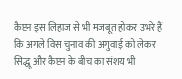कैप्टन इस लिहाज से भी मजबूत होकर उभरे हैं कि अगले विस चुनाव की अगुवाई को लेकर सिद्धू और कैप्टन के बीच का संशय भी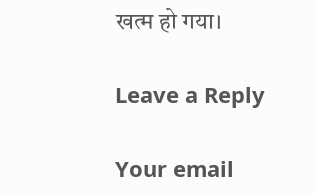खत्म हो गया।

Leave a Reply

Your email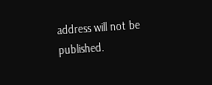address will not be published.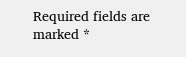Required fields are marked *